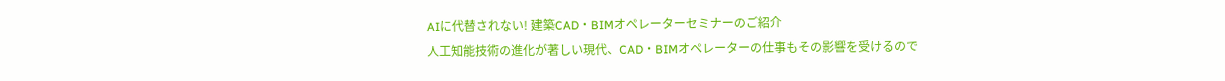AIに代替されない! 建築CAD・BIMオペレーターセミナーのご紹介
人工知能技術の進化が著しい現代、CAD・BIMオペレーターの仕事もその影響を受けるので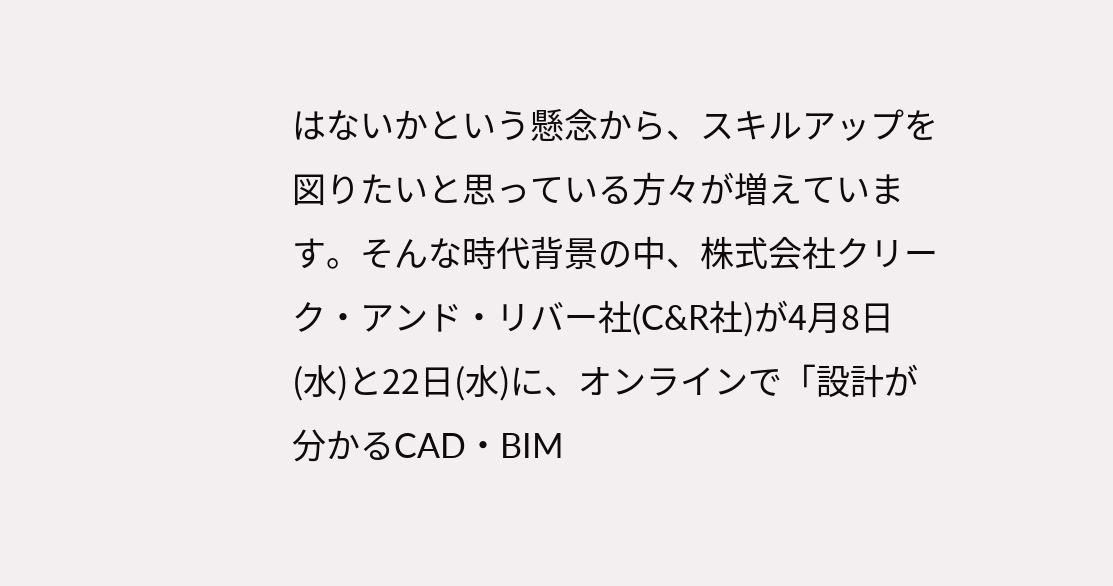はないかという懸念から、スキルアップを図りたいと思っている方々が増えています。そんな時代背景の中、株式会社クリーク・アンド・リバー社(C&R社)が4月8日(水)と22日(水)に、オンラインで「設計が分かるCAD・BIM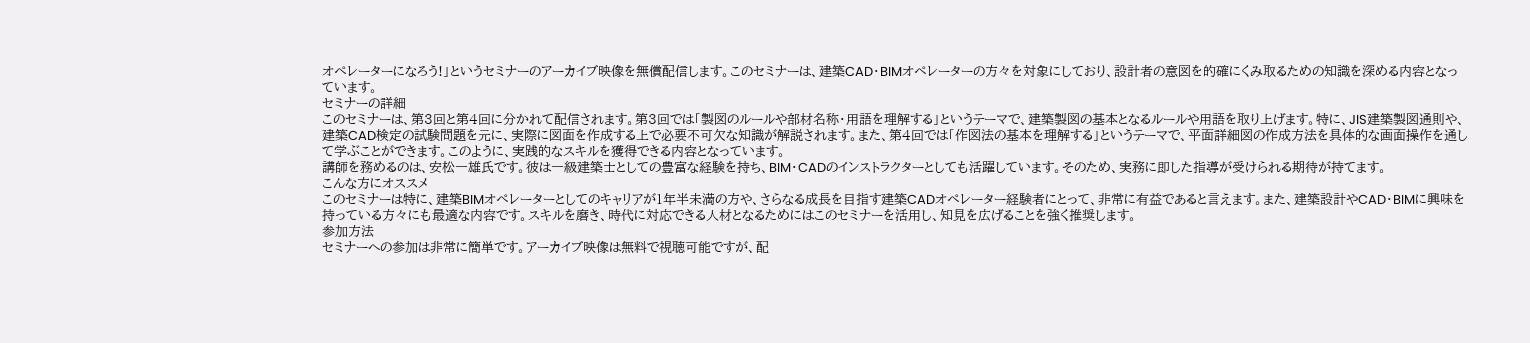オペレーターになろう!」というセミナーのアーカイブ映像を無償配信します。このセミナーは、建築CAD・BIMオペレーターの方々を対象にしており、設計者の意図を的確にくみ取るための知識を深める内容となっています。
セミナーの詳細
このセミナーは、第3回と第4回に分かれて配信されます。第3回では「製図のルールや部材名称・用語を理解する」というテーマで、建築製図の基本となるルールや用語を取り上げます。特に、JIS建築製図通則や、建築CAD検定の試験問題を元に、実際に図面を作成する上で必要不可欠な知識が解説されます。また、第4回では「作図法の基本を理解する」というテーマで、平面詳細図の作成方法を具体的な画面操作を通して学ぶことができます。このように、実践的なスキルを獲得できる内容となっています。
講師を務めるのは、安松一雄氏です。彼は一級建築士としての豊富な経験を持ち、BIM・CADのインストラクターとしても活躍しています。そのため、実務に即した指導が受けられる期待が持てます。
こんな方にオススメ
このセミナーは特に、建築BIMオペレーターとしてのキャリアが1年半未満の方や、さらなる成長を目指す建築CADオペレーター経験者にとって、非常に有益であると言えます。また、建築設計やCAD・BIMに興味を持っている方々にも最適な内容です。スキルを磨き、時代に対応できる人材となるためにはこのセミナーを活用し、知見を広げることを強く推奨します。
参加方法
セミナーへの参加は非常に簡単です。アーカイブ映像は無料で視聴可能ですが、配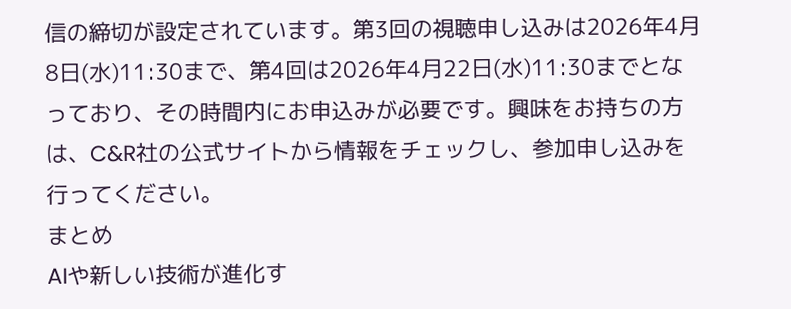信の締切が設定されています。第3回の視聴申し込みは2026年4月8日(水)11:30まで、第4回は2026年4月22日(水)11:30までとなっており、その時間内にお申込みが必要です。興味をお持ちの方は、C&R社の公式サイトから情報をチェックし、参加申し込みを行ってください。
まとめ
AIや新しい技術が進化す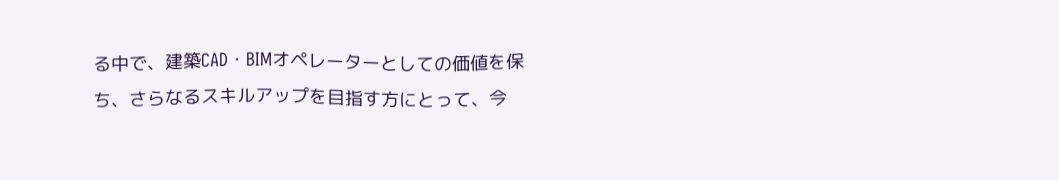る中で、建築CAD・BIMオペレーターとしての価値を保ち、さらなるスキルアップを目指す方にとって、今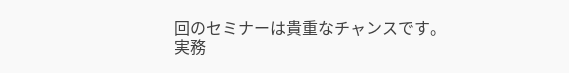回のセミナーは貴重なチャンスです。実務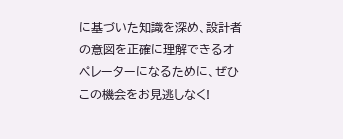に基づいた知識を深め、設計者の意図を正確に理解できるオペレーターになるために、ぜひこの機会をお見逃しなく!